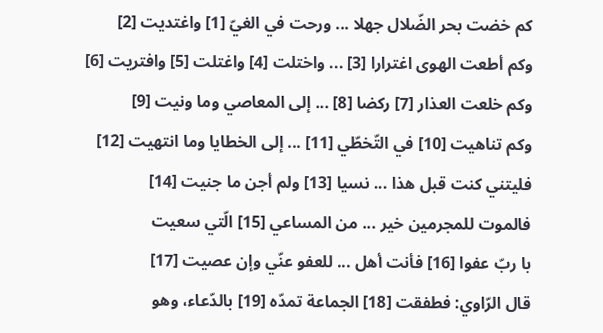كم خضت بحر الضّلال جهلا ... ورحت في الغيّ [1] واغتديت [2]
وكم أطعت الهوى اغترارا [3] ... واختلت [4] واغتلت [5] وافتريت [6]
وكم خلعت العذار [7] ركضا [8] ... إلى المعاصي وما ونيت [9]
وكم تناهيت [10] في التّخطّي [11] ... إلى الخطايا وما انتهيت [12]
فليتني كنت قبل هذا ... نسيا [13] ولم أجن ما جنيت [14]
فالموت للمجرمين خير ... من المساعي [15] الّتي سعيت
با ربّ عفوا [16] فأنت أهل ... للعفو عنّي وإن عصيت [17]
قال الرّاوي: فطفقت [18] الجماعة تمدّه [19] بالدّعاء، وهو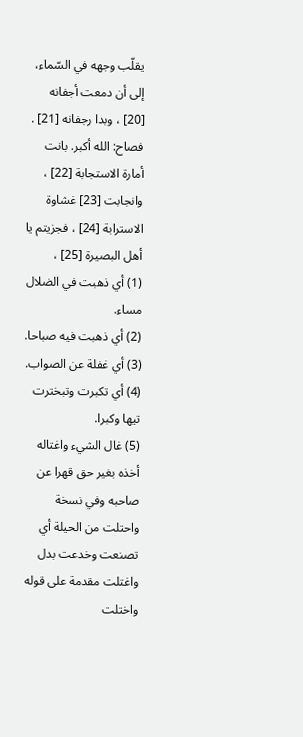يقلّب وجهه في السّماء، إلى أن دمعت أجفانه [20] ، وبدا رجفانه [21] . فصاح: الله أكبر. بانت أمارة الاستجابة [22] ، وانجابت [23] غشاوة الاسترابة [24] ، فجزيتم يا أهل البصيرة [25] ،
(1) أي ذهبت في الضلال مساء.
(2) أي ذهبت فيه صباحا.
(3) أي غفلة عن الصواب.
(4) أي تكبرت وتبخترت تيها وكبرا.
(5) غال الشيء واغتاله أخذه بغير حق قهرا عن صاحبه وفي نسخة واحتلت من الحيلة أي تصنعت وخدعت بدل واغتلت مقدمة على قوله واختلت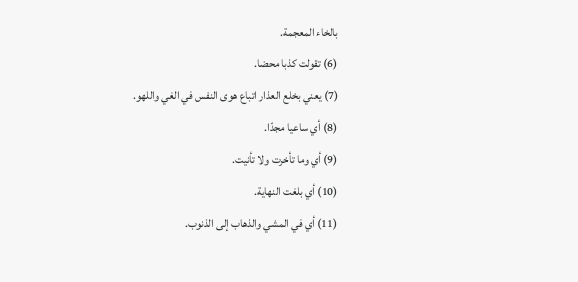بالخاء المعجمة.
(6) تقولت كذبا محضا.
(7) يعني بخلع العذار اتباع هوى النفس في الغي واللهو.
(8) أي ساعيا مجدّا.
(9) أي وما تأخرت ولا تأنيت.
(10) أي بلغت النهاية.
(11) أي في المشي والذهاب إلى الذنوب.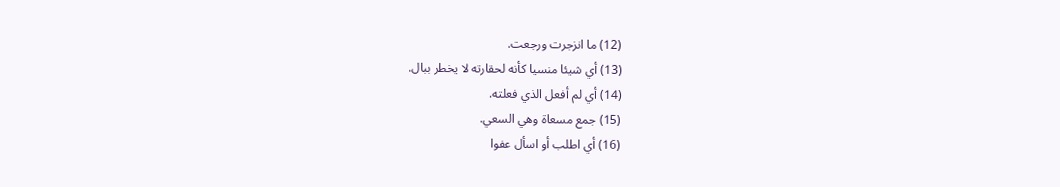(12) ما انزجرت ورجعت.
(13) أي شيئا منسيا كأنه لحقارته لا يخطر ببال.
(14) أي لم أفعل الذي فعلته.
(15) جمع مسعاة وهي السعي.
(16) أي اطلب أو اسأل عفوا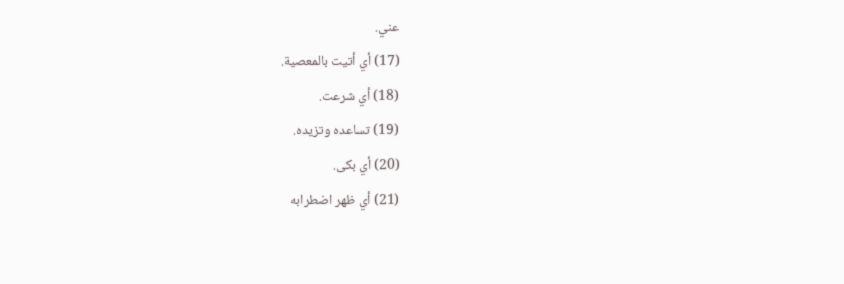عني.
(17) أي أتيت بالمعصية.
(18) أي شرعت.
(19) تساعده وتزيده.
(20) أي بكى.
(21) أي ظهر اضطرابه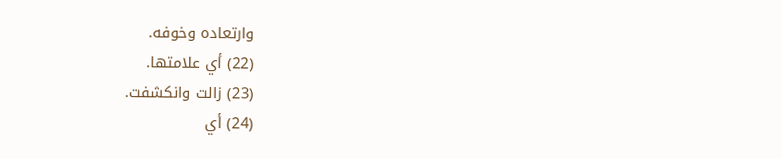وارتعاده وخوفه.
(22) أي علامتها.
(23) زالت وانكشفت.
(24) أي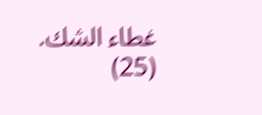غطاء الشك.
(25)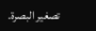تصغير البصرة.